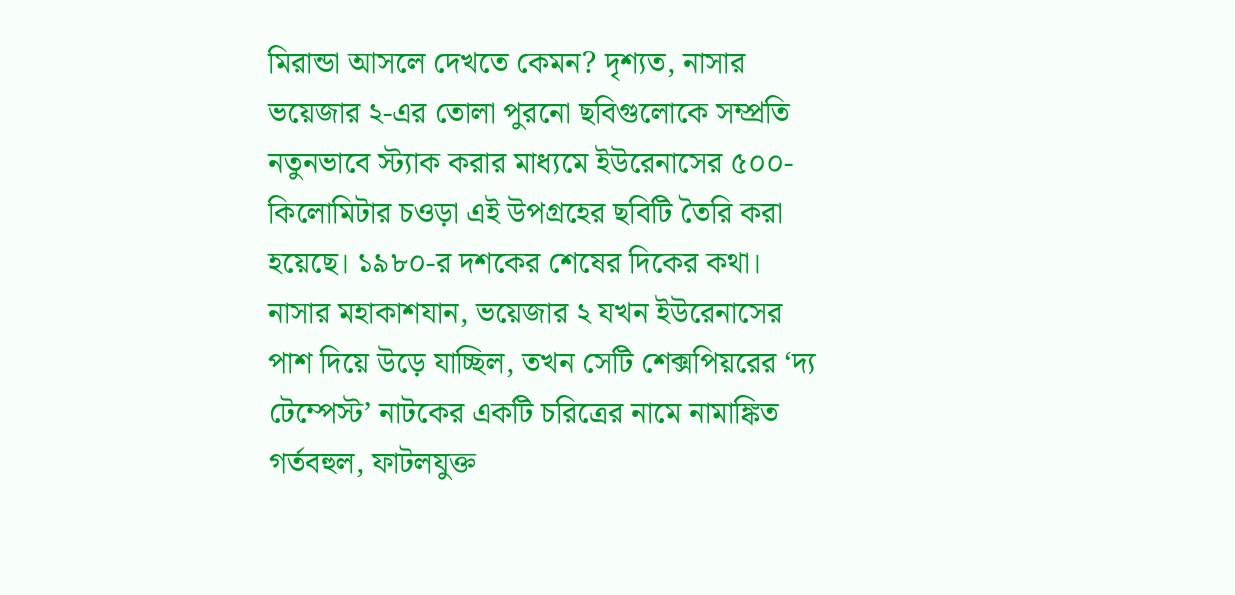মিরান্ডা আসলে দেখতে কেমন? দৃশ্যত, নাসার ভয়েজার ২-এর তোলা পুরনো ছবিগুলোকে সম্প্রতি নতুনভাবে স্ট্যাক করার মাধ্যমে ইউরেনাসের ৫০০-কিলোমিটার চওড়া এই উপগ্রহের ছবিটি তৈরি করা হয়েছে। ১৯৮০-র দশকের শেষের দিকের কথা। নাসার মহাকাশযান, ভয়েজার ২ যখন ইউরেনাসের পাশ দিয়ে উড়ে যাচ্ছিল, তখন সেটি শেক্সপিয়রের ‘দ্য টেম্পেস্ট’ নাটকের একটি চরিত্রের নামে নামাঙ্কিত গর্তবহুল, ফাটলযুক্ত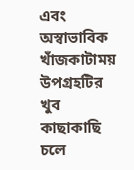এবং অস্বাভাবিক খাঁজকাটাময় উপগ্রহটির খুব কাছাকাছি চলে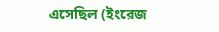এসেছিল (ইংরেজ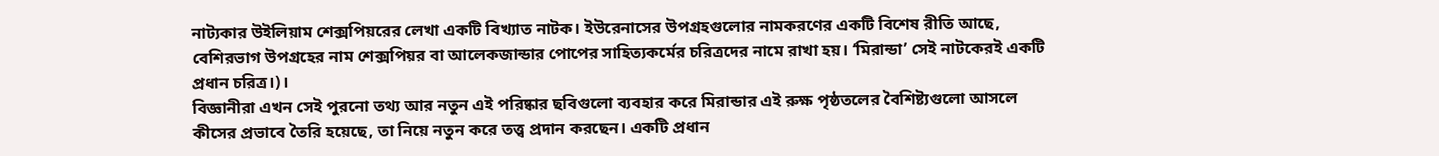নাট্যকার উইলিয়াম শেক্সপিয়রের লেখা একটি বিখ্যাত নাটক। ইউরেনাসের উপগ্রহগুলোর নামকরণের একটি বিশেষ রীতি আছে, বেশিরভাগ উপগ্রহের নাম শেক্সপিয়র বা আলেকজান্ডার পোপের সাহিত্যকর্মের চরিত্রদের নামে রাখা হয়। ‘মিরান্ডা’ সেই নাটকেরই একটি প্রধান চরিত্র।)।
বিজ্ঞানীরা এখন সেই পুরনো তথ্য আর নতুন এই পরিষ্কার ছবিগুলো ব্যবহার করে মিরান্ডার এই রুক্ষ পৃষ্ঠতলের বৈশিষ্ট্যগুলো আসলে কীসের প্রভাবে তৈরি হয়েছে, তা নিয়ে নতুন করে তত্ত্ব প্রদান করছেন। একটি প্রধান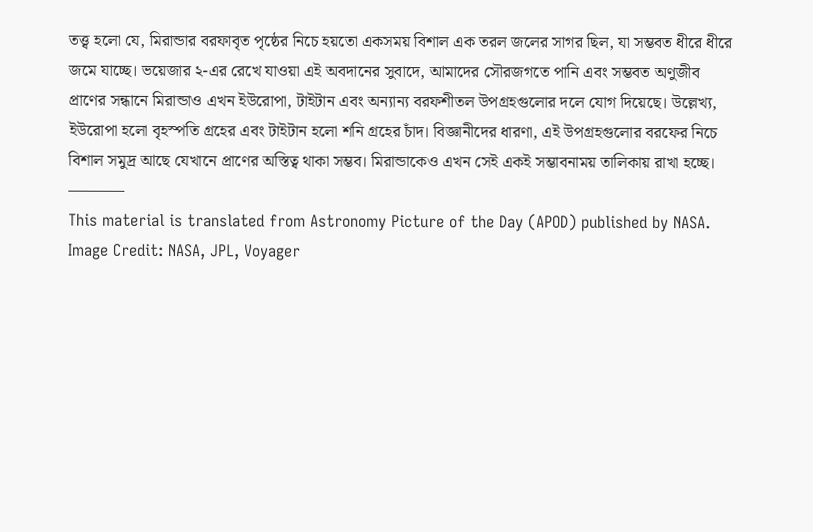তত্ত্ব হলো যে, মিরান্ডার বরফাবৃত পৃষ্ঠের নিচে হয়তো একসময় বিশাল এক তরল জলের সাগর ছিল, যা সম্ভবত ধীরে ধীরে জমে যাচ্ছে। ভয়েজার ২-এর রেখে যাওয়া এই অবদানের সুবাদে, আমাদের সৌরজগতে পানি এবং সম্ভবত অণুজীব প্রাণের সন্ধানে মিরান্ডাও এখন ইউরোপা, টাইটান এবং অন্যান্য বরফশীতল উপগ্রহগুলোর দলে যোগ দিয়েছে। উল্লেখ্য, ইউরোপা হলো বৃহস্পতি গ্রহের এবং টাইটান হলো শনি গ্রহের চাঁদ। বিজ্ঞানীদের ধারণা, এই উপগ্রহগুলোর বরফের নিচে বিশাল সমুদ্র আছে যেখানে প্রাণের অস্তিত্ব থাকা সম্ভব। মিরান্ডাকেও এখন সেই একই সম্ভাবনাময় তালিকায় রাখা হচ্ছে।
———–
This material is translated from Astronomy Picture of the Day (APOD) published by NASA.
Image Credit: NASA, JPL, Voyager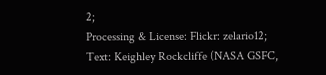2;
Processing & License: Flickr: zelario12;
Text: Keighley Rockcliffe (NASA GSFC,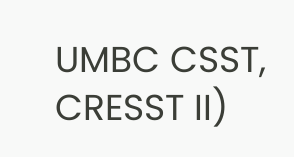UMBC CSST, CRESST II)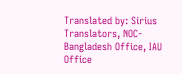Translated by: Sirius Translators, NOC-Bangladesh Office, IAU Office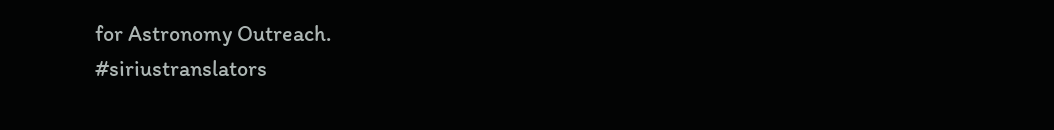for Astronomy Outreach.
#siriustranslators